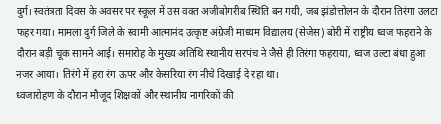दुर्ग। स्वतंत्रता दिवस के अवसर पर स्कूल में उस वक्त अजीबोगरीब स्थिति बन गयी, जब झंडोत्तोलन के दौरान तिरंगा उलटा फहर गया। मामला दुर्ग जिले के स्वामी आत्मानंद उत्कृष्ट अंग्रेजी माध्यम विद्यालय (सेजेस) बोरी में राष्ट्रीय ध्वज फहराने के दौरान बड़ी चूक सामने आई। समारोह के मुख्य अतिथि स्थानीय सरपंच ने जैसे ही तिरंगा फहराया, ध्वज उल्टा बंधा हुआ नजर आया। तिरंगे में हरा रंग ऊपर और केसरिया रंग नीचे दिखाई दे रहा था।
ध्वजारोहण के दौरान मौजूद शिक्षकों और स्थानीय नागरिकों की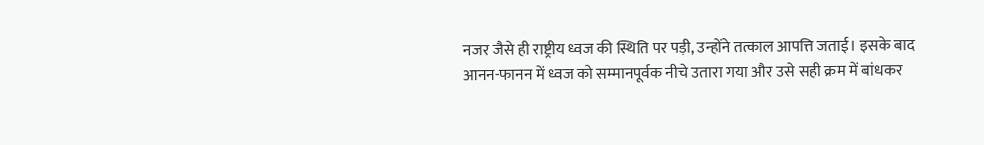नजर जैसे ही राष्ट्रीय ध्वज की स्थिति पर पड़ी, उन्होंने तत्काल आपत्ति जताई। इसके बाद आनन-फानन में ध्वज को सम्मानपूर्वक नीचे उतारा गया और उसे सही क्रम में बांधकर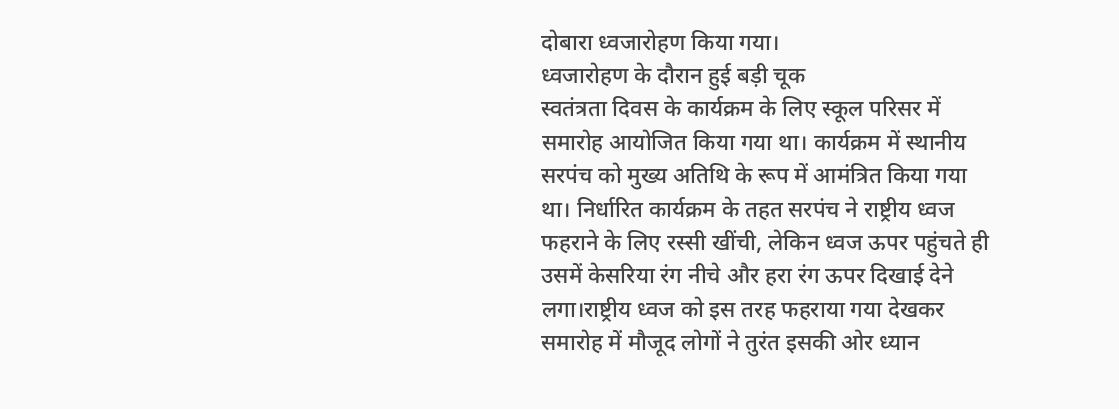दोबारा ध्वजारोहण किया गया।
ध्वजारोहण के दौरान हुई बड़ी चूक
स्वतंत्रता दिवस के कार्यक्रम के लिए स्कूल परिसर में समारोह आयोजित किया गया था। कार्यक्रम में स्थानीय सरपंच को मुख्य अतिथि के रूप में आमंत्रित किया गया था। निर्धारित कार्यक्रम के तहत सरपंच ने राष्ट्रीय ध्वज फहराने के लिए रस्सी खींची, लेकिन ध्वज ऊपर पहुंचते ही उसमें केसरिया रंग नीचे और हरा रंग ऊपर दिखाई देने लगा।राष्ट्रीय ध्वज को इस तरह फहराया गया देखकर समारोह में मौजूद लोगों ने तुरंत इसकी ओर ध्यान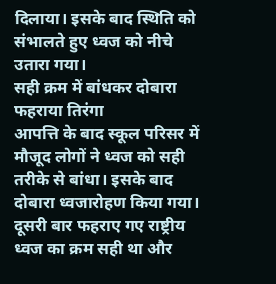दिलाया। इसके बाद स्थिति को संभालते हुए ध्वज को नीचे उतारा गया।
सही क्रम में बांधकर दोबारा फहराया तिरंगा
आपत्ति के बाद स्कूल परिसर में मौजूद लोगों ने ध्वज को सही तरीके से बांधा। इसके बाद दोबारा ध्वजारोहण किया गया। दूसरी बार फहराए गए राष्ट्रीय ध्वज का क्रम सही था और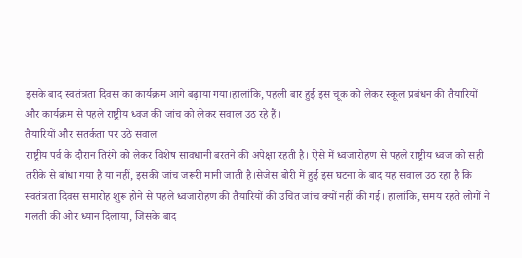इसके बाद स्वतंत्रता दिवस का कार्यक्रम आगे बढ़ाया गया।हालांकि, पहली बार हुई इस चूक को लेकर स्कूल प्रबंधन की तैयारियों और कार्यक्रम से पहले राष्ट्रीय ध्वज की जांच को लेकर सवाल उठ रहे हैं।
तैयारियों और सतर्कता पर उठे सवाल
राष्ट्रीय पर्व के दौरान तिरंगे को लेकर विशेष सावधानी बरतने की अपेक्षा रहती है। ऐसे में ध्वजारोहण से पहले राष्ट्रीय ध्वज को सही तरीके से बांधा गया है या नहीं, इसकी जांच जरूरी मानी जाती है।सेजेस बोरी में हुई इस घटना के बाद यह सवाल उठ रहा है कि स्वतंत्रता दिवस समारोह शुरू होने से पहले ध्वजारोहण की तैयारियों की उचित जांच क्यों नहीं की गई। हालांकि, समय रहते लोगों ने गलती की ओर ध्यान दिलाया, जिसके बाद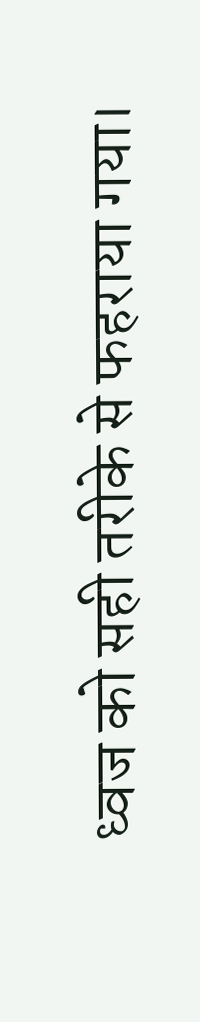ध्वज को सही तरीके से फहराया गया।